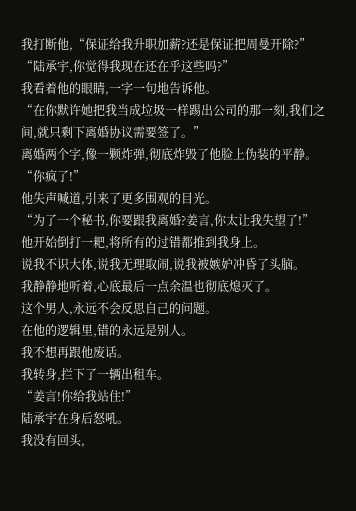我打断他,“保证给我升职加薪?还是保证把周曼开除?”
“陆承宇,你觉得我现在还在乎这些吗?”
我看着他的眼睛,一字一句地告诉他。
“在你默许她把我当成垃圾一样踢出公司的那一刻,我们之间,就只剩下离婚协议需要签了。”
离婚两个字,像一颗炸弹,彻底炸毁了他脸上伪装的平静。
“你疯了!”
他失声喊道,引来了更多围观的目光。
“为了一个秘书,你要跟我离婚?姜言,你太让我失望了!”
他开始倒打一耙,将所有的过错都推到我身上。
说我不识大体,说我无理取闹,说我被嫉妒冲昏了头脑。
我静静地听着,心底最后一点余温也彻底熄灭了。
这个男人,永远不会反思自己的问题。
在他的逻辑里,错的永远是别人。
我不想再跟他废话。
我转身,拦下了一辆出租车。
“姜言!你给我站住!”
陆承宇在身后怒吼。
我没有回头,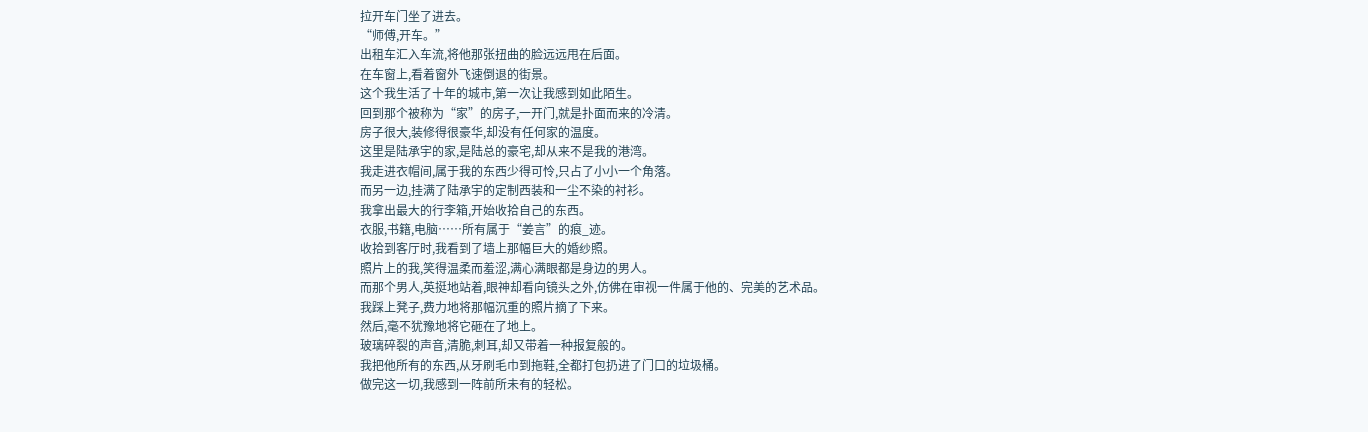拉开车门坐了进去。
“师傅,开车。”
出租车汇入车流,将他那张扭曲的脸远远甩在后面。
在车窗上,看着窗外飞速倒退的街景。
这个我生活了十年的城市,第一次让我感到如此陌生。
回到那个被称为“家”的房子,一开门,就是扑面而来的冷清。
房子很大,装修得很豪华,却没有任何家的温度。
这里是陆承宇的家,是陆总的豪宅,却从来不是我的港湾。
我走进衣帽间,属于我的东西少得可怜,只占了小小一个角落。
而另一边,挂满了陆承宇的定制西装和一尘不染的衬衫。
我拿出最大的行李箱,开始收拾自己的东西。
衣服,书籍,电脑……所有属于“姜言”的痕_迹。
收拾到客厅时,我看到了墙上那幅巨大的婚纱照。
照片上的我,笑得温柔而羞涩,满心满眼都是身边的男人。
而那个男人,英挺地站着,眼神却看向镜头之外,仿佛在审视一件属于他的、完美的艺术品。
我踩上凳子,费力地将那幅沉重的照片摘了下来。
然后,毫不犹豫地将它砸在了地上。
玻璃碎裂的声音,清脆,刺耳,却又带着一种报复般的。
我把他所有的东西,从牙刷毛巾到拖鞋,全都打包扔进了门口的垃圾桶。
做完这一切,我感到一阵前所未有的轻松。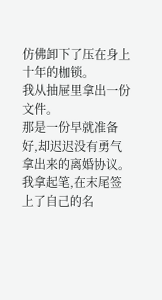仿佛卸下了压在身上十年的枷锁。
我从抽屉里拿出一份文件。
那是一份早就准备好,却迟迟没有勇气拿出来的离婚协议。
我拿起笔,在末尾签上了自己的名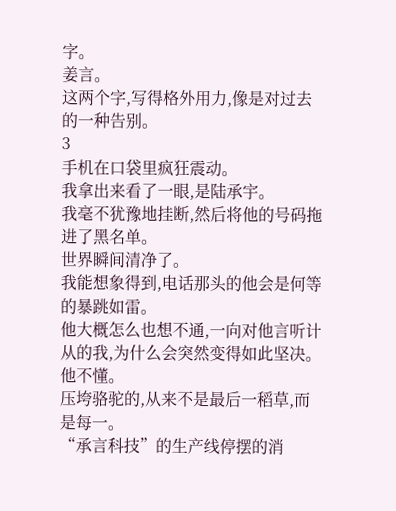字。
姜言。
这两个字,写得格外用力,像是对过去的一种告别。
3
手机在口袋里疯狂震动。
我拿出来看了一眼,是陆承宇。
我毫不犹豫地挂断,然后将他的号码拖进了黑名单。
世界瞬间清净了。
我能想象得到,电话那头的他会是何等的暴跳如雷。
他大概怎么也想不通,一向对他言听计从的我,为什么会突然变得如此坚决。
他不懂。
压垮骆驼的,从来不是最后一稻草,而是每一。
“承言科技”的生产线停摆的消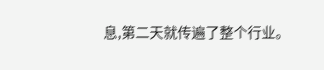息,第二天就传遍了整个行业。